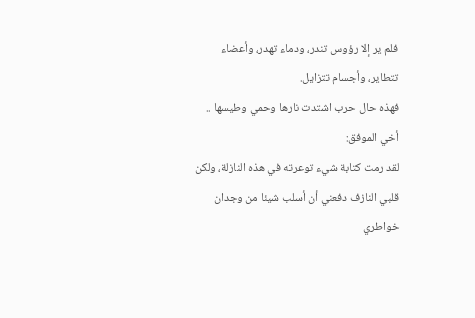فلم ير إلا رؤوس تندر، ودماء تهدر، وأعضاء تتطاير، وأجسام تتزايل.
فهذه حال حرب اشتدت نارها وحمي وطيسها ..
أخي الموفق:
لقد رمت كتابة شيء توعرته في هذه النازلة، ولكن قلبي النازف دفعني أن أسلب شيئا من وجدان خواطري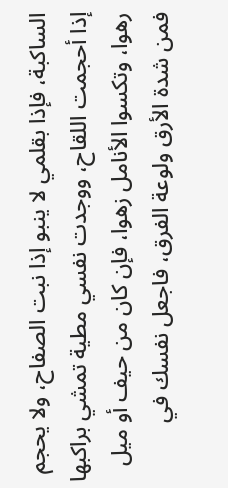الساكبة، فإذا بقلمي لا ينبو إذا نبت الصفاح، ولا يحجم إذا أحجمت اللقاح، ووجدت نفسي مطية تمشي براكبها رهوا، وتكسوا الأنامل زهوا، فإن كان من حيف أو ميل فمن شدة الأرق ولوعة الفرق، فاجعل نفسك في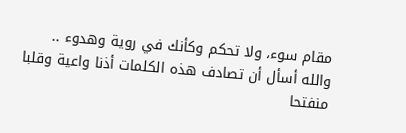مقام سوء، ولا تحكم وكأنك في روية وهدوء ..
والله أسأل أن تصادف هذه الكلمات أذنا واعية وقلبا منفتحا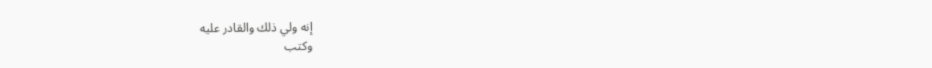إنه ولي ذلك والقادر عليه
وكتب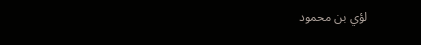لؤي بن محمود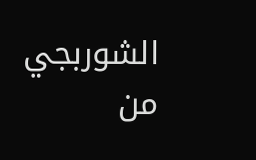الشوربجي
من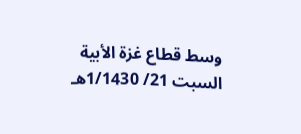وسط قطاع غزة الأبية
السبت 21/ 1/1430هـ